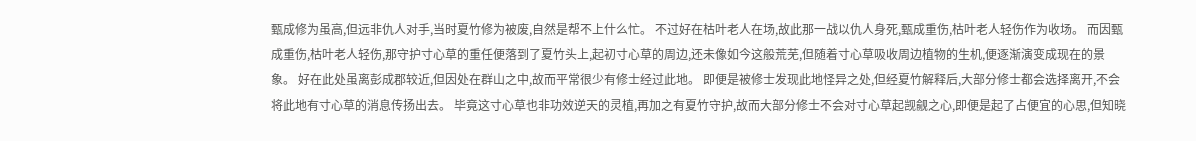甄成修为虽高,但远非仇人对手,当时夏竹修为被废,自然是帮不上什么忙。 不过好在枯叶老人在场,故此那一战以仇人身死,甄成重伤,枯叶老人轻伤作为收场。 而因甄成重伤,枯叶老人轻伤,那守护寸心草的重任便落到了夏竹头上,起初寸心草的周边,还未像如今这般荒芜,但随着寸心草吸收周边植物的生机,便逐渐演变成现在的景象。 好在此处虽离彭成郡较近,但因处在群山之中,故而平常很少有修士经过此地。 即便是被修士发现此地怪异之处,但经夏竹解释后,大部分修士都会选择离开,不会将此地有寸心草的消息传扬出去。 毕竟这寸心草也非功效逆天的灵植,再加之有夏竹守护,故而大部分修士不会对寸心草起觊觎之心,即便是起了占便宜的心思,但知晓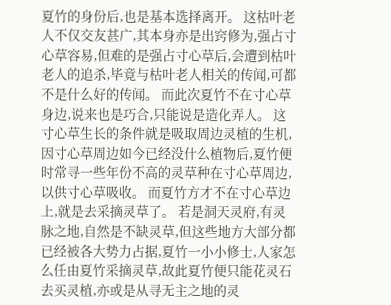夏竹的身份后,也是基本选择离开。 这枯叶老人不仅交友甚广,其本身亦是出窍修为,强占寸心草容易,但难的是强占寸心草后,会遭到枯叶老人的追杀,毕竟与枯叶老人相关的传闻,可都不是什么好的传闻。 而此次夏竹不在寸心草身边,说来也是巧合,只能说是造化弄人。 这寸心草生长的条件就是吸取周边灵植的生机,因寸心草周边如今已经没什么植物后,夏竹便时常寻一些年份不高的灵草种在寸心草周边,以供寸心草吸收。 而夏竹方才不在寸心草边上,就是去采摘灵草了。 若是洞天灵府,有灵脉之地,自然是不缺灵草,但这些地方大部分都已经被各大势力占据,夏竹一小小修士,人家怎么任由夏竹采摘灵草,故此夏竹便只能花灵石去买灵植,亦或是从寻无主之地的灵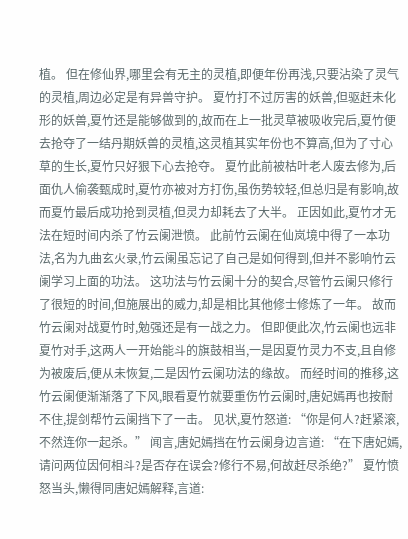植。 但在修仙界,哪里会有无主的灵植,即便年份再浅,只要沾染了灵气的灵植,周边必定是有异兽守护。 夏竹打不过厉害的妖兽,但驱赶未化形的妖兽,夏竹还是能够做到的,故而在上一批灵草被吸收完后,夏竹便去抢夺了一结丹期妖兽的灵植,这灵植其实年份也不算高,但为了寸心草的生长,夏竹只好狠下心去抢夺。 夏竹此前被枯叶老人废去修为,后面仇人偷袭甄成时,夏竹亦被对方打伤,虽伤势较轻,但总归是有影响,故而夏竹最后成功抢到灵植,但灵力却耗去了大半。 正因如此,夏竹才无法在短时间内杀了竹云阑泄愤。 此前竹云阑在仙岚境中得了一本功法,名为九曲玄火录,竹云阑虽忘记了自己是如何得到,但并不影响竹云阑学习上面的功法。 这功法与竹云阑十分的契合,尽管竹云阑只修行了很短的时间,但施展出的威力,却是相比其他修士修炼了一年。 故而竹云阑对战夏竹时,勉强还是有一战之力。 但即便此次,竹云阑也远非夏竹对手,这两人一开始能斗的旗鼓相当,一是因夏竹灵力不支,且自修为被废后,便从未恢复,二是因竹云阑功法的缘故。 而经时间的推移,这竹云阑便渐渐落了下风,眼看夏竹就要重伤竹云阑时,唐妃嫣再也按耐不住,提剑帮竹云阑挡下了一击。 见状,夏竹怒道: “你是何人?赶紧滚,不然连你一起杀。” 闻言,唐妃嫣挡在竹云阑身边言道: “在下唐妃嫣,请问两位因何相斗?是否存在误会?修行不易,何故赶尽杀绝?” 夏竹愤怒当头,懒得同唐妃嫣解释,言道: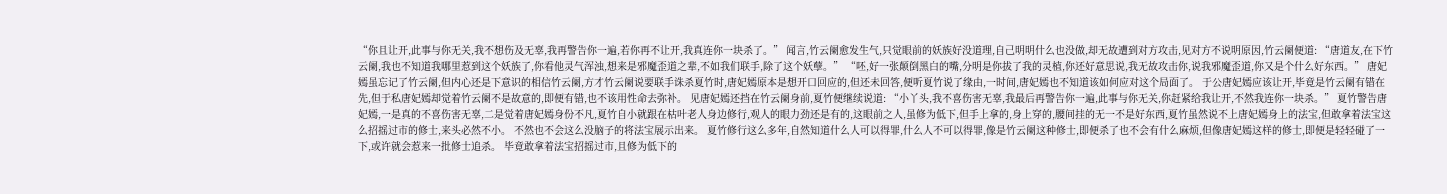“你且让开,此事与你无关,我不想伤及无辜,我再警告你一遍,若你再不让开,我真连你一块杀了。” 闻言,竹云阑愈发生气,只觉眼前的妖族好没道理,自己明明什么也没做,却无故遭到对方攻击,见对方不说明原因,竹云阑便道: “唐道友,在下竹云阑,我也不知道我哪里惹到这个妖族了,你看他灵气浑浊,想来是邪魔歪道之辈,不如我们联手,除了这个妖孽。” “呸,好一张颠倒黑白的嘴,分明是你拔了我的灵植,你还好意思说,我无故攻击你,说我邪魔歪道,你又是个什么好东西。” 唐妃嫣虽忘记了竹云阑,但内心还是下意识的相信竹云阑,方才竹云阑说要联手诛杀夏竹时,唐妃嫣原本是想开口回应的,但还未回答,便听夏竹说了缘由,一时间,唐妃嫣也不知道该如何应对这个局面了。 于公唐妃嫣应该让开,毕竟是竹云阑有错在先,但于私唐妃嫣却觉着竹云阑不是故意的,即便有错,也不该用性命去弥补。 见唐妃嫣还挡在竹云阑身前,夏竹便继续说道: “小丫头,我不喜伤害无辜,我最后再警告你一遍,此事与你无关,你赶紧给我让开,不然我连你一块杀。” 夏竹警告唐妃嫣,一是真的不喜伤害无辜,二是觉着唐妃嫣身份不凡,夏竹自小就跟在枯叶老人身边修行,观人的眼力劲还是有的,这眼前之人,虽修为低下,但手上拿的,身上穿的,腰间挂的无一不是好东西,夏竹虽然说不上唐妃嫣身上的法宝,但敢拿着法宝这么招摇过市的修士,来头必然不小。 不然也不会这么没脑子的将法宝展示出来。 夏竹修行这么多年,自然知道什么人可以得罪,什么人不可以得罪,像是竹云阑这种修士,即便杀了也不会有什么麻烦,但像唐妃嫣这样的修士,即便是轻轻碰了一下,或许就会惹来一批修士追杀。 毕竟敢拿着法宝招摇过市,且修为低下的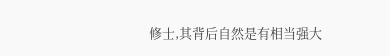修士,其背后自然是有相当强大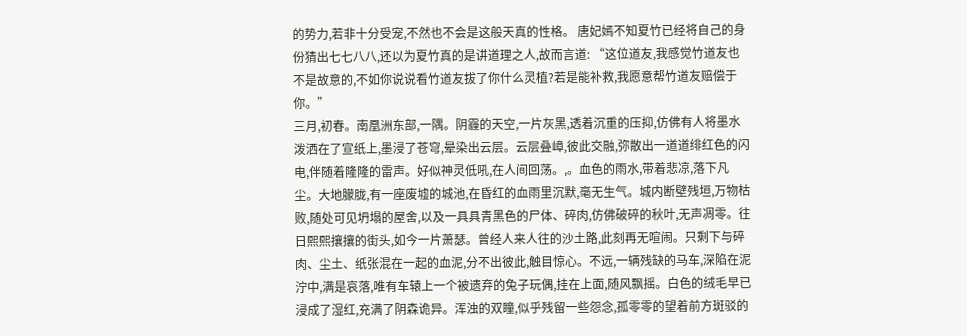的势力,若非十分受宠,不然也不会是这般天真的性格。 唐妃嫣不知夏竹已经将自己的身份猜出七七八八,还以为夏竹真的是讲道理之人,故而言道: “这位道友,我感觉竹道友也不是故意的,不如你说说看竹道友拔了你什么灵植?若是能补救,我愿意帮竹道友赔偿于你。”
三月,初春。南凰洲东部,一隅。阴霾的天空,一片灰黑,透着沉重的压抑,仿佛有人将墨水泼洒在了宣纸上,墨浸了苍穹,晕染出云层。云层叠嶂,彼此交融,弥散出一道道绯红色的闪电,伴随着隆隆的雷声。好似神灵低吼,在人间回荡。,。血色的雨水,带着悲凉,落下凡尘。大地朦胧,有一座废墟的城池,在昏红的血雨里沉默,毫无生气。城内断壁残垣,万物枯败,随处可见坍塌的屋舍,以及一具具青黑色的尸体、碎肉,仿佛破碎的秋叶,无声凋零。往日熙熙攘攘的街头,如今一片萧瑟。曾经人来人往的沙土路,此刻再无喧闹。只剩下与碎肉、尘土、纸张混在一起的血泥,分不出彼此,触目惊心。不远,一辆残缺的马车,深陷在泥泞中,满是哀落,唯有车辕上一个被遗弃的兔子玩偶,挂在上面,随风飘摇。白色的绒毛早已浸成了湿红,充满了阴森诡异。浑浊的双瞳,似乎残留一些怨念,孤零零的望着前方斑驳的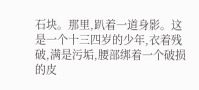石块。那里,趴着一道身影。这是一个十三四岁的少年,衣着残破,满是污垢,腰部绑着一个破损的皮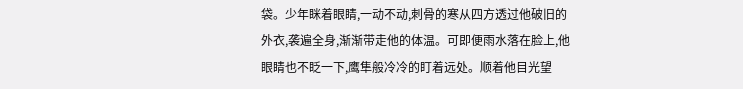袋。少年眯着眼睛,一动不动,刺骨的寒从四方透过他破旧的外衣,袭遍全身,渐渐带走他的体温。可即便雨水落在脸上,他眼睛也不眨一下,鹰隼般冷冷的盯着远处。顺着他目光望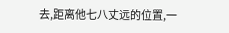去,距离他七八丈远的位置,一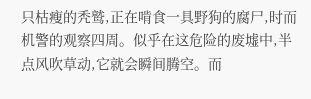只枯瘦的秃鹫,正在啃食一具野狗的腐尸,时而机警的观察四周。似乎在这危险的废墟中,半点风吹草动,它就会瞬间腾空。而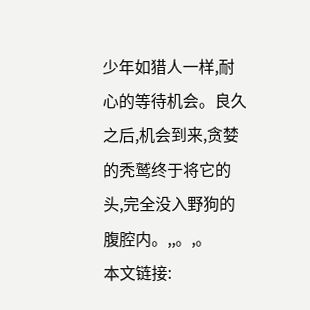少年如猎人一样,耐心的等待机会。良久之后,机会到来,贪婪的秃鹫终于将它的头,完全没入野狗的腹腔内。,,。,。
本文链接: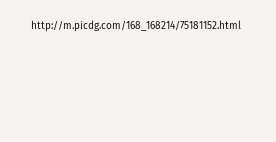http://m.picdg.com/168_168214/75181152.html